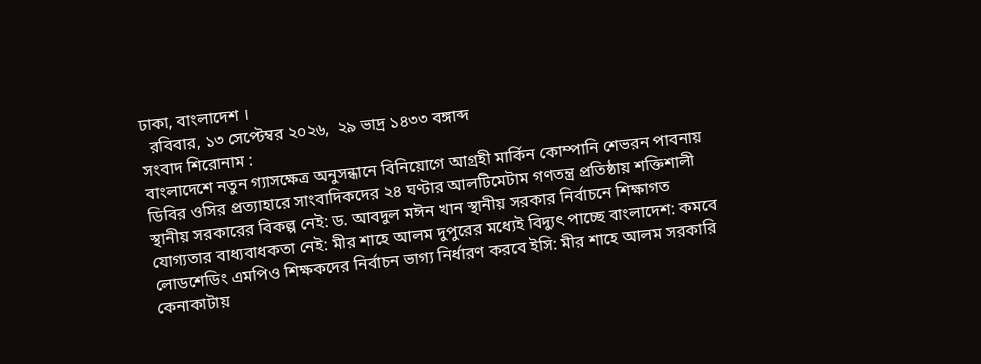ঢাকা, বাংলাদেশ ।
  রবিবার, ১৩ সেপ্টেম্বর ২০২৬,  ২৯ ভাদ্র ১৪৩৩ বঙ্গাব্দ
সংবাদ শিরোনাম :
বাংলাদেশে নতুন গ্যাসক্ষেত্র অনুসন্ধানে বিনিয়োগে আগ্রহী মার্কিন কোম্পানি শেভরন পাবনায় ডিবির ওসির প্রত্যাহারে সাংবাদিকদের ২৪ ঘণ্টার আলটিমেটাম গণতন্ত্র প্রতিষ্ঠায় শক্তিশালী স্থানীয় সরকারের বিকল্প নেই: ড. আবদুল মঈন খান স্থানীয় সরকার নির্বাচনে শিক্ষাগত যোগ্যতার বাধ্যবাধকতা নেই: মীর শাহে আলম দুপুরের মধ্যেই বিদ্যুৎ পাচ্ছে বাংলাদেশ: কমবে লোডশেডিং এমপিও শিক্ষকদের নির্বাচন ভাগ্য নির্ধারণ করবে ইসি: মীর শাহে আলম সরকারি কেনাকাটায়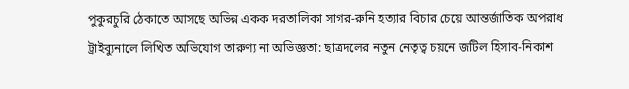পুকুরচুরি ঠেকাতে আসছে অভিন্ন একক দরতালিকা সাগর-রুনি হত্যার বিচার চেয়ে আন্তর্জাতিক অপরাধ ট্রাইব্যুনালে লিখিত অভিযোগ তারুণ্য না অভিজ্ঞতা: ছাত্রদলের নতুন নেতৃত্ব চয়নে জটিল হিসাব-নিকাশ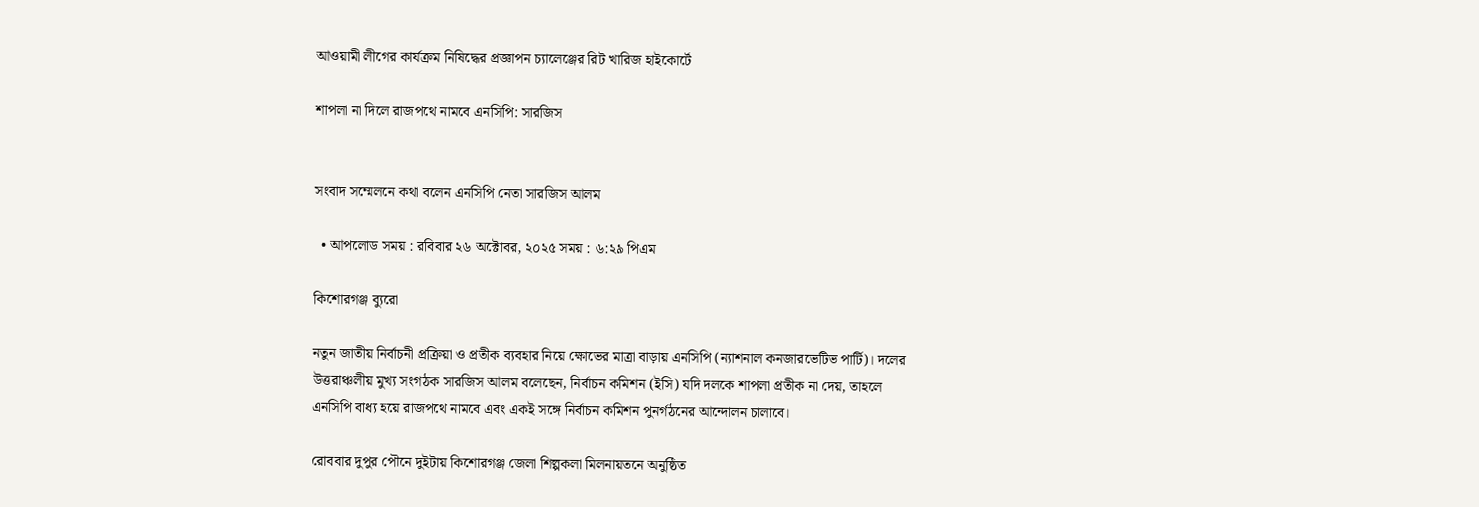আওয়ামী লীগের কার্যক্রম নিষিদ্ধের প্রজ্ঞাপন চ্যালেঞ্জের রিট খারিজ হাইকোর্টে

শাপলা না দিলে রাজপথে নামবে এনসিপি: সারজিস


সংবাদ সম্মেলনে কথা বলেন এনসিপি নেতা সারজিস আলম

  • আপলোড সময় : রবিবার ২৬ অক্টোবর, ২০২৫ সময় : ৬:২৯ পিএম

কিশোরগঞ্জ ব্যুরো

নতুন জাতীয় নির্বাচনী প্রক্রিয়া ও প্রতীক ব্যবহার নিয়ে ক্ষোভের মাত্রা বাড়ায় এনসিপি (ন্যাশনাল কনজারভেটিভ পার্টি)। দলের উত্তরাঞ্চলীয় মুখ্য সংগঠক সারজিস আলম বলেছেন, নির্বাচন কমিশন (ইসি) যদি দলকে শাপলা প্রতীক না দেয়, তাহলে এনসিপি বাধ্য হয়ে রাজপথে নামবে এবং একই সঙ্গে নির্বাচন কমিশন পুনর্গঠনের আন্দোলন চালাবে।

রোববার দুপুর পৌনে দুইটায় কিশোরগঞ্জ জেলা শিল্পকলা মিলনায়তনে অনুষ্ঠিত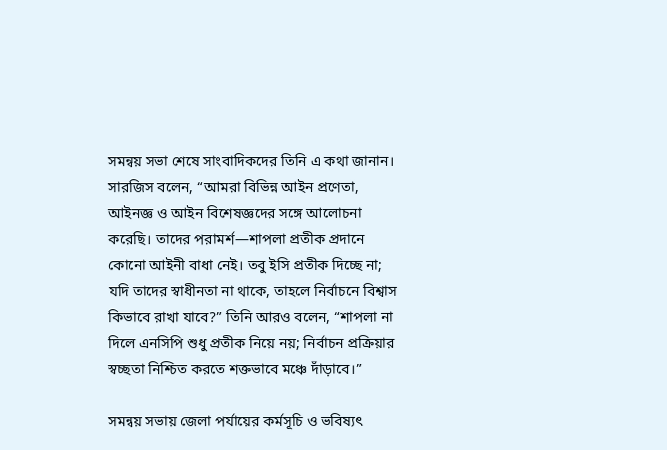সমন্বয় সভা শেষে সাংবাদিকদের তিনি এ কথা জানান। সারজিস বলেন, “আমরা বিভিন্ন আইন প্রণেতা, আইনজ্ঞ ও আইন বিশেষজ্ঞদের সঙ্গে আলোচনা করেছি। তাদের পরামর্শ—শাপলা প্রতীক প্রদানে কোনো আইনী বাধা নেই। তবু ইসি প্রতীক দিচ্ছে না; যদি তাদের স্বাধীনতা না থাকে, তাহলে নির্বাচনে বিশ্বাস কিভাবে রাখা যাবে?” তিনি আরও বলেন, “শাপলা না দিলে এনসিপি শুধু প্রতীক নিয়ে নয়; নির্বাচন প্রক্রিয়ার স্বচ্ছতা নিশ্চিত করতে শক্তভাবে মঞ্চে দাঁড়াবে।”

সমন্বয় সভায় জেলা পর্যায়ের কর্মসূচি ও ভবিষ্যৎ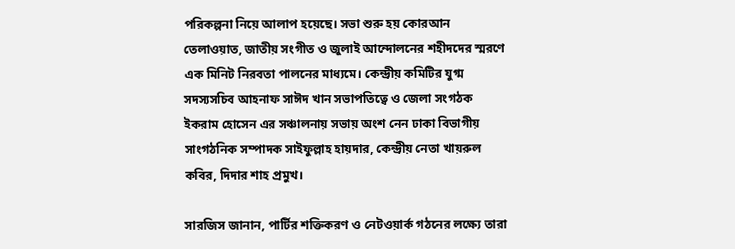পরিকল্পনা নিয়ে আলাপ হয়েছে। সভা শুরু হয় কোরআন তেলাওয়াত, জাতীয় সংগীত ও জুলাই আন্দোলনের শহীদদের স্মরণে এক মিনিট নিরবতা পালনের মাধ্যমে। কেন্দ্রীয় কমিটির যুগ্ম সদস্যসচিব আহনাফ সাঈদ খান সভাপতিত্বে ও জেলা সংগঠক ইকরাম হোসেন এর সঞ্চালনায় সভায় অংশ নেন ঢাকা বিভাগীয় সাংগঠনিক সম্পাদক সাইফুল্লাহ হায়দার, কেন্দ্রীয় নেতা খায়রুল কবির, দিদার শাহ প্রমুখ।

সারজিস জানান, পার্টির শক্তিকরণ ও নেটওয়ার্ক গঠনের লক্ষ্যে তারা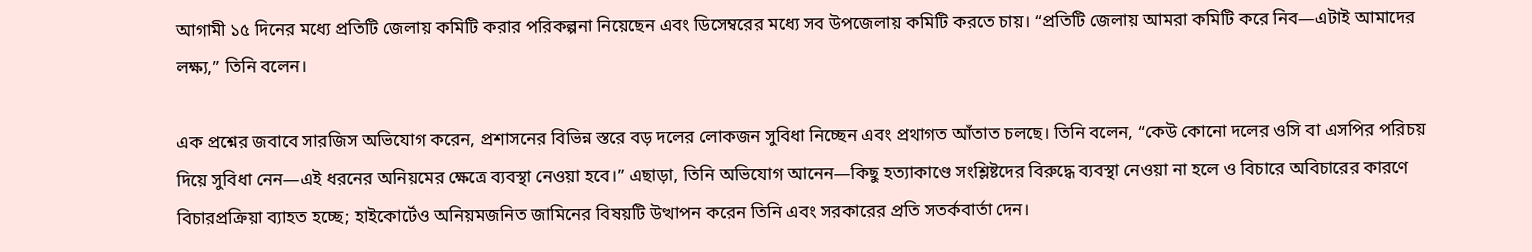আগামী ১৫ দিনের মধ্যে প্রতিটি জেলায় কমিটি করার পরিকল্পনা নিয়েছেন এবং ডিসেম্বরের মধ্যে সব উপজেলায় কমিটি করতে চায়। “প্রতিটি জেলায় আমরা কমিটি করে নিব—এটাই আমাদের লক্ষ্য,” তিনি বলেন।

এক প্রশ্নের জবাবে সারজিস অভিযোগ করেন, প্রশাসনের বিভিন্ন স্তরে বড় দলের লোকজন সুবিধা নিচ্ছেন এবং প্রথাগত আঁতাত চলছে। তিনি বলেন, “কেউ কোনো দলের ওসি বা এসপির পরিচয় দিয়ে সুবিধা নেন—এই ধরনের অনিয়মের ক্ষেত্রে ব্যবস্থা নেওয়া হবে।” এছাড়া, তিনি অভিযোগ আনেন—কিছু হত্যাকাণ্ডে সংশ্লিষ্টদের বিরুদ্ধে ব্যবস্থা নেওয়া না হলে ও বিচারে অবিচারের কারণে বিচারপ্রক্রিয়া ব্যাহত হচ্ছে; হাইকোর্টেও অনিয়মজনিত জামিনের বিষয়টি উত্থাপন করেন তিনি এবং সরকারের প্রতি সতর্কবার্তা দেন।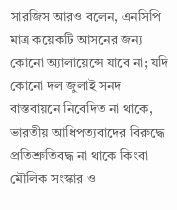সারজিস আরও বলেন, এনসিপি মাত্র কয়েকটি আসনের জন্য কোনো অ্যালায়েন্সে যাবে না; যদি কোনো দল জুলাই সনদ বাস্তবায়নে নিবেদিত না থাকে, ভারতীয় আধিপত্যবাদের বিরুদ্ধে প্রতিশ্রুতিবদ্ধ না থাকে কিংবা মৌলিক সংস্কার ও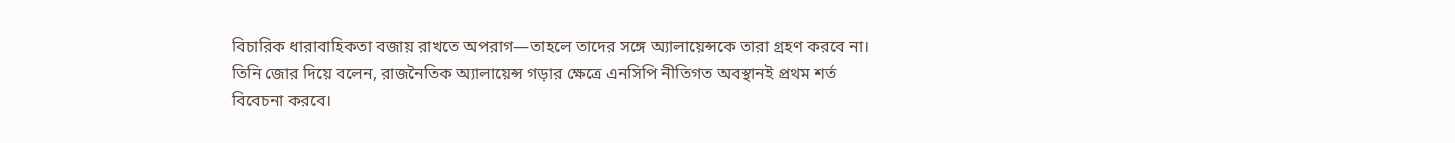বিচারিক ধারাবাহিকতা বজায় রাখতে অপরাগ—তাহলে তাদের সঙ্গে অ্যালায়েন্সকে তারা গ্রহণ করবে না। তিনি জোর দিয়ে বলেন, রাজনৈতিক অ্যালায়েন্স গড়ার ক্ষেত্রে এনসিপি নীতিগত অবস্থানই প্রথম শর্ত বিবেচনা করবে।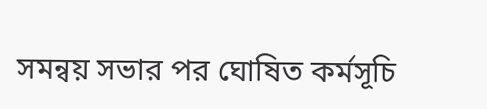সমন্বয় সভার পর ঘোষিত কর্মসূচি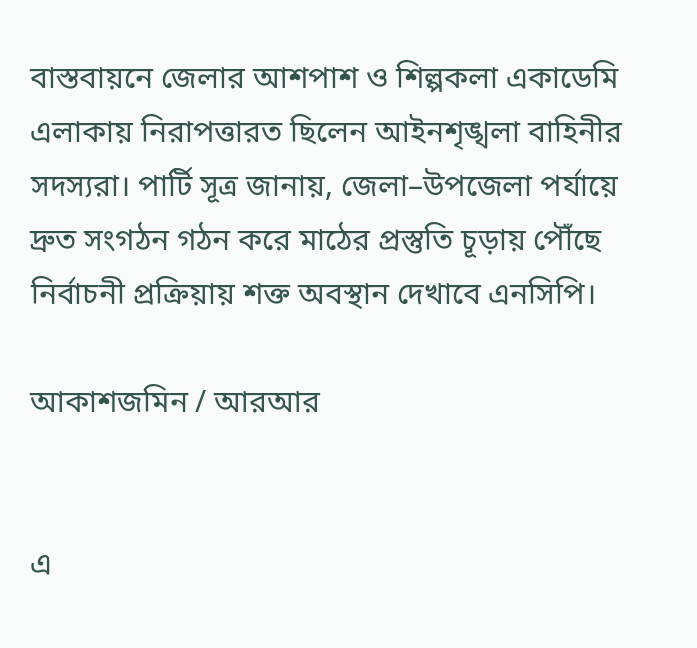বাস্তবায়নে জেলার আশপাশ ও শিল্পকলা একাডেমি এলাকায় নিরাপত্তারত ছিলেন আইনশৃঙ্খলা বাহিনীর সদস্যরা। পার্টি সূত্র জানায়, জেলা–উপজেলা পর্যায়ে দ্রুত সংগঠন গঠন করে মাঠের প্রস্তুতি চূড়ায় পৌঁছে নির্বাচনী প্রক্রিয়ায় শক্ত অবস্থান দেখাবে এনসিপি।

আকাশজমিন / আরআর


এ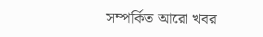সম্পর্কিত আরো খবর